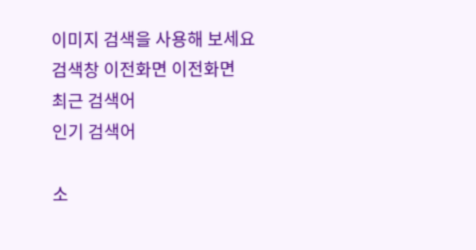이미지 검색을 사용해 보세요
검색창 이전화면 이전화면
최근 검색어
인기 검색어

소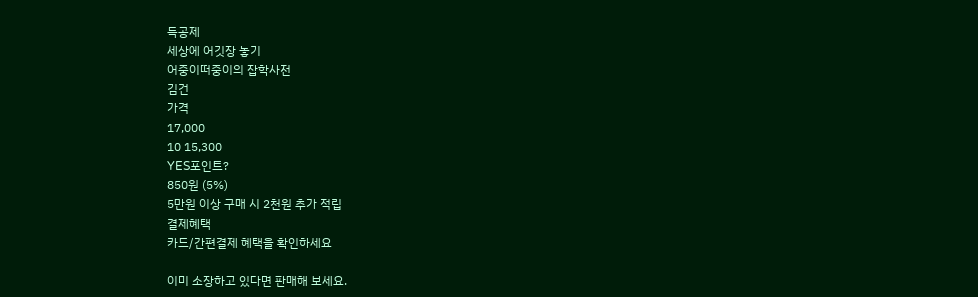득공제
세상에 어깃장 놓기
어중이떠중이의 잡학사전
김건
가격
17,000
10 15,300
YES포인트?
850원 (5%)
5만원 이상 구매 시 2천원 추가 적립
결제혜택
카드/간편결제 혜택을 확인하세요

이미 소장하고 있다면 판매해 보세요.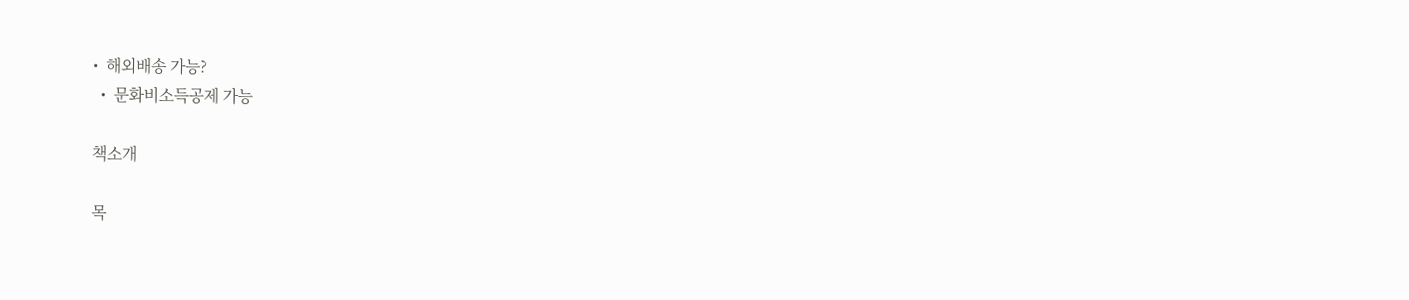•  해외배송 가능?
  •  문화비소득공제 가능

책소개

목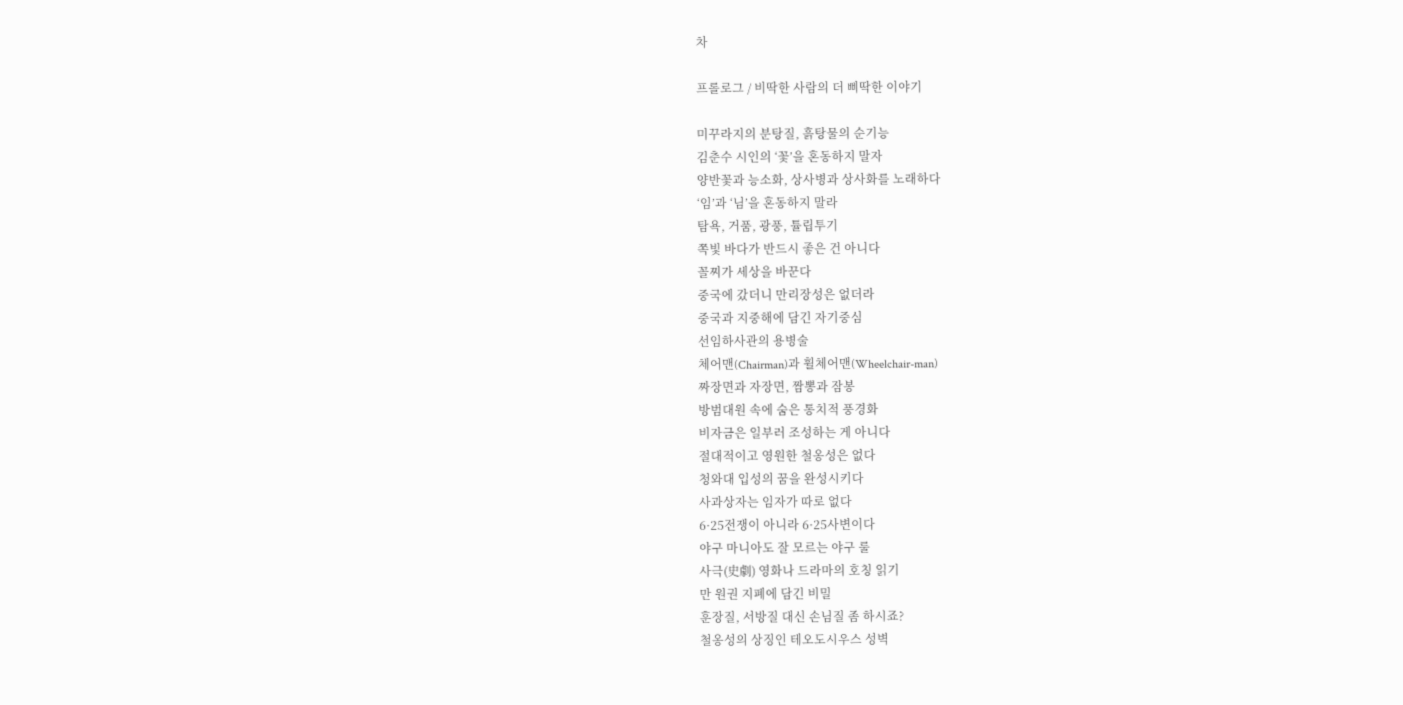차

프롤로그 / 비딱한 사람의 더 삐딱한 이야기

미꾸라지의 분탕질, 흙탕물의 순기능
김춘수 시인의 ‘꽃’을 혼동하지 말자
양반꽃과 능소화, 상사병과 상사화를 노래하다
‘임’과 ‘님’을 혼동하지 말라
탐욕, 거품, 광풍, 튤립투기
쪽빛 바다가 반드시 좋은 건 아니다
꼴찌가 세상을 바꾼다
중국에 갔더니 만리장성은 없더라
중국과 지중해에 담긴 자기중심
선임하사관의 용병술
체어맨(Chairman)과 휠체어맨(Wheelchair-man)
짜장면과 자장면, 짬뽕과 잠봉
방범대원 속에 숨은 통치적 풍경화
비자금은 일부러 조성하는 게 아니다
절대적이고 영원한 철옹성은 없다
청와대 입성의 꿈을 완성시키다
사과상자는 임자가 따로 없다
6·25전쟁이 아니라 6·25사변이다
야구 마니아도 잘 모르는 야구 룰
사극(史劇) 영화나 드라마의 호칭 읽기
만 원권 지폐에 담긴 비밀
훈장질, 서방질 대신 손님질 좀 하시죠?
철옹성의 상징인 테오도시우스 성벽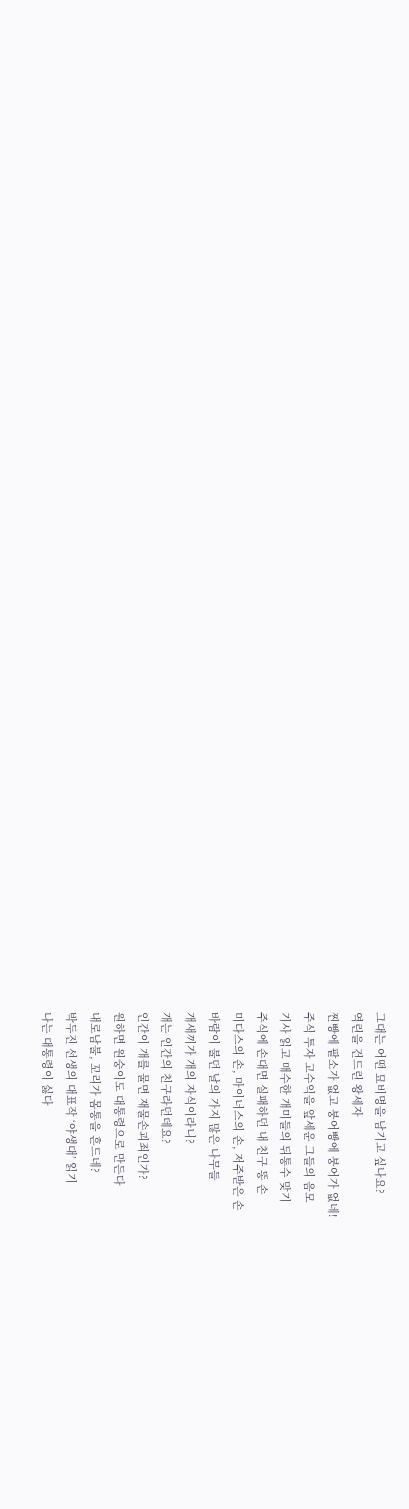그대는 어떤 묘비명을 남기고 싶나요?
역린을 건드린 왕세자
찐빵에 팥소가 없고 붕어빵에 붕어가 없네!
주식 투자 고수익을 앞세운 그들의 음모
기사 읽고 매수한 개미들의 뒤통수 맞기
주식에 손대면 실패하던 내 친구 똥 손
미다스의 손, 마이너스의 손, 저주받은 손
바람이 불던 날의 가지 많은 나무들
개새끼가 개의 자식이라니?
개는 인간의 친구라던데요?
인간이 개를 물면 재물손괴죄인가?
원하면 원숭이도 대통령으로 만든다
내로남불, 꼬리가 몸통을 흔드네?
박두진 선생의 대표작 ‘야생대’ 읽기
나는 대통령이 싫다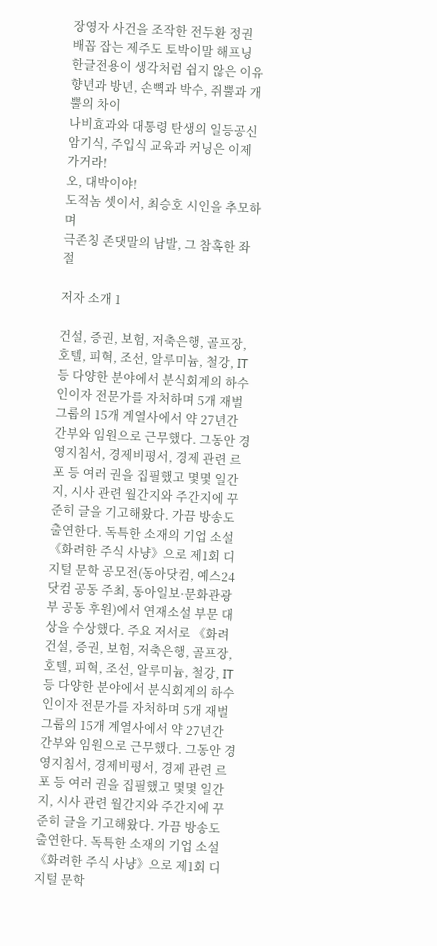장영자 사건을 조작한 전두환 정권
배꼽 잡는 제주도 토박이말 해프닝
한글전용이 생각처럼 쉽지 않은 이유
향년과 방년, 손뼉과 박수, 쥐뿔과 개뿔의 차이
나비효과와 대통령 탄생의 일등공신
암기식, 주입식 교육과 커닝은 이제 가거라!
오, 대박이야!
도적놈 셋이서, 최승호 시인을 추모하며
극존칭 존댓말의 남발, 그 참혹한 좌절

저자 소개 1

건설, 증권, 보험, 저축은행, 골프장, 호텔, 피혁, 조선, 알루미늄, 철강, IT 등 다양한 분야에서 분식회계의 하수인이자 전문가를 자처하며 5개 재벌 그룹의 15개 계열사에서 약 27년간 간부와 임원으로 근무했다. 그동안 경영지침서, 경제비평서, 경제 관련 르포 등 여러 권을 집필했고 몇몇 일간지, 시사 관련 월간지와 주간지에 꾸준히 글을 기고해왔다. 가끔 방송도 출연한다. 독특한 소재의 기업 소설 《화려한 주식 사냥》으로 제1회 디지털 문학 공모전(동아닷컴, 예스24닷컴 공동 주최, 동아일보·문화관광부 공동 후원)에서 연재소설 부문 대상을 수상했다. 주요 저서로 《화려
건설, 증권, 보험, 저축은행, 골프장, 호텔, 피혁, 조선, 알루미늄, 철강, IT 등 다양한 분야에서 분식회계의 하수인이자 전문가를 자처하며 5개 재벌 그룹의 15개 계열사에서 약 27년간 간부와 임원으로 근무했다. 그동안 경영지침서, 경제비평서, 경제 관련 르포 등 여러 권을 집필했고 몇몇 일간지, 시사 관련 월간지와 주간지에 꾸준히 글을 기고해왔다. 가끔 방송도 출연한다. 독특한 소재의 기업 소설 《화려한 주식 사냥》으로 제1회 디지털 문학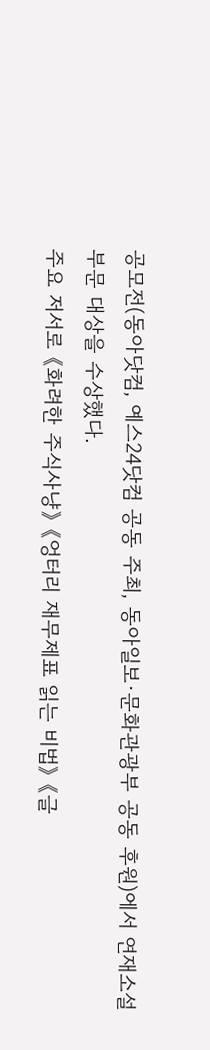공모전(동아닷컴, 예스24닷컴 공동 주최, 동아일보·문화관광부 공동 후원)에서 연재소설 부문 대상을 수상했다.
주요 저서로 《화려한 주식사냥》 《엉터리 재무제표 읽는 비법》 《글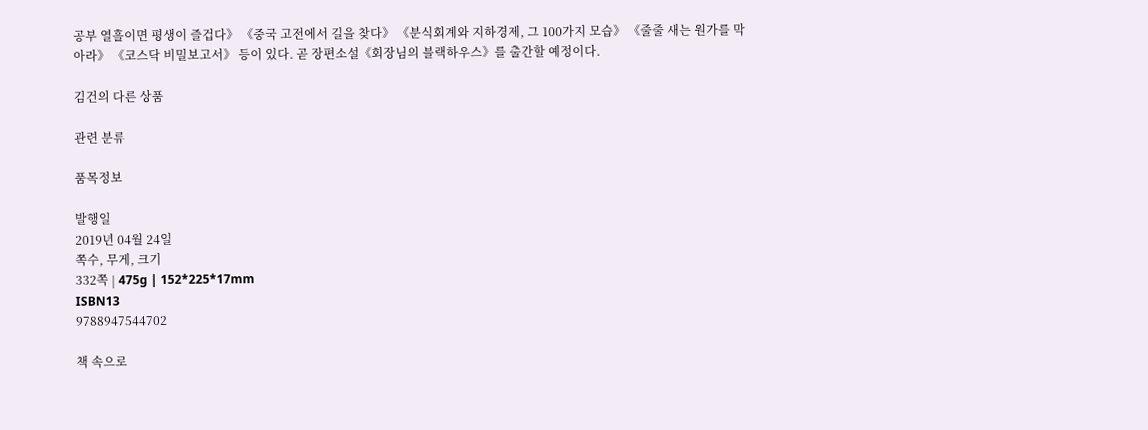공부 열흘이면 평생이 즐겁다》 《중국 고전에서 길을 찾다》 《분식회계와 지하경제, 그 100가지 모습》 《줄줄 새는 원가를 막아라》 《코스닥 비밀보고서》 등이 있다. 곧 장편소설《회장님의 블랙하우스》를 출간할 예정이다.

김건의 다른 상품

관련 분류

품목정보

발행일
2019년 04월 24일
쪽수, 무게, 크기
332쪽 | 475g | 152*225*17mm
ISBN13
9788947544702

책 속으로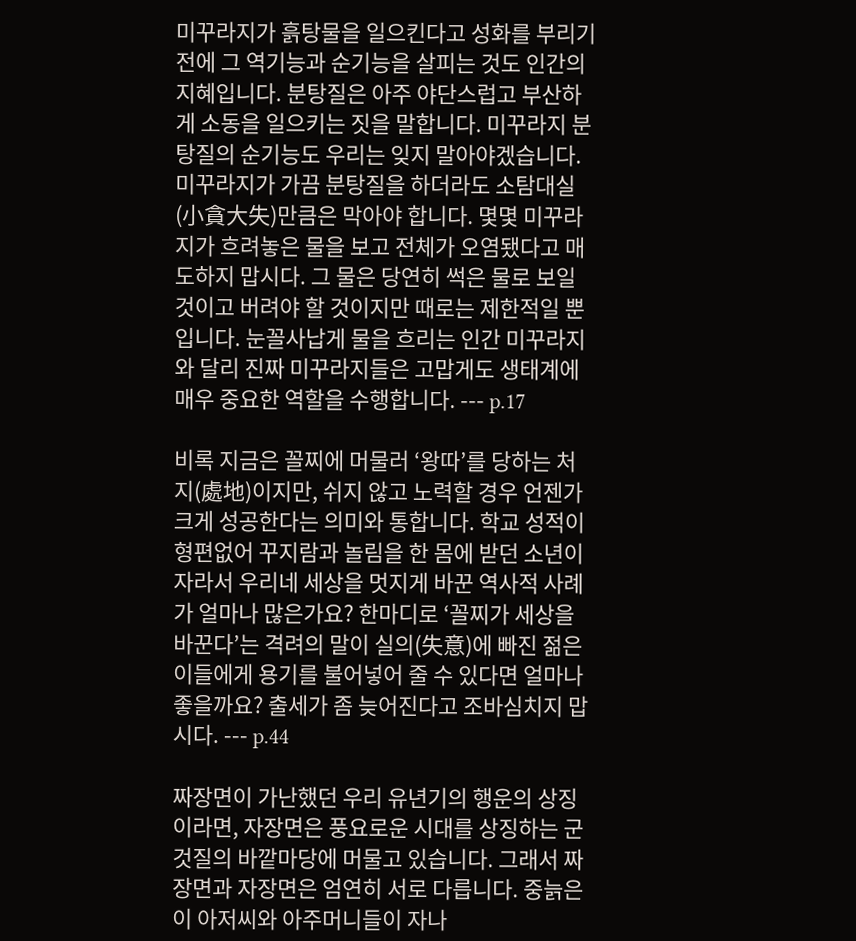미꾸라지가 흙탕물을 일으킨다고 성화를 부리기 전에 그 역기능과 순기능을 살피는 것도 인간의 지혜입니다. 분탕질은 아주 야단스럽고 부산하게 소동을 일으키는 짓을 말합니다. 미꾸라지 분탕질의 순기능도 우리는 잊지 말아야겠습니다. 미꾸라지가 가끔 분탕질을 하더라도 소탐대실(小貪大失)만큼은 막아야 합니다. 몇몇 미꾸라지가 흐려놓은 물을 보고 전체가 오염됐다고 매도하지 맙시다. 그 물은 당연히 썩은 물로 보일 것이고 버려야 할 것이지만 때로는 제한적일 뿐입니다. 눈꼴사납게 물을 흐리는 인간 미꾸라지와 달리 진짜 미꾸라지들은 고맙게도 생태계에 매우 중요한 역할을 수행합니다. --- p.17

비록 지금은 꼴찌에 머물러 ‘왕따’를 당하는 처지(處地)이지만, 쉬지 않고 노력할 경우 언젠가 크게 성공한다는 의미와 통합니다. 학교 성적이 형편없어 꾸지람과 놀림을 한 몸에 받던 소년이 자라서 우리네 세상을 멋지게 바꾼 역사적 사례가 얼마나 많은가요? 한마디로 ‘꼴찌가 세상을 바꾼다’는 격려의 말이 실의(失意)에 빠진 젊은이들에게 용기를 불어넣어 줄 수 있다면 얼마나 좋을까요? 출세가 좀 늦어진다고 조바심치지 맙시다. --- p.44

짜장면이 가난했던 우리 유년기의 행운의 상징이라면, 자장면은 풍요로운 시대를 상징하는 군것질의 바깥마당에 머물고 있습니다. 그래서 짜장면과 자장면은 엄연히 서로 다릅니다. 중늙은이 아저씨와 아주머니들이 자나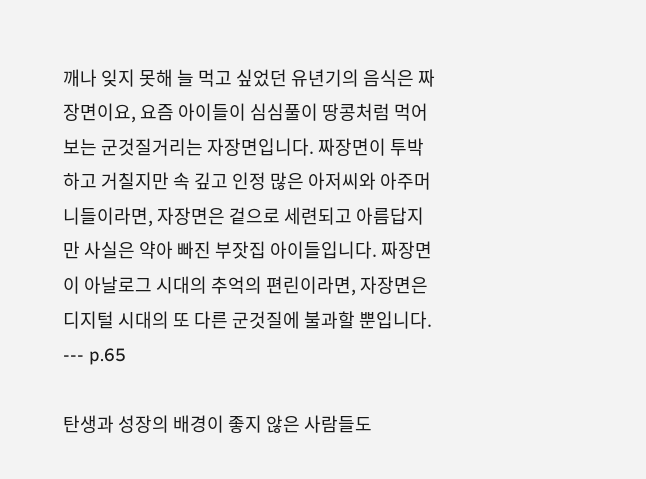깨나 잊지 못해 늘 먹고 싶었던 유년기의 음식은 짜장면이요, 요즘 아이들이 심심풀이 땅콩처럼 먹어보는 군것질거리는 자장면입니다. 짜장면이 투박하고 거칠지만 속 깊고 인정 많은 아저씨와 아주머니들이라면, 자장면은 겉으로 세련되고 아름답지만 사실은 약아 빠진 부잣집 아이들입니다. 짜장면이 아날로그 시대의 추억의 편린이라면, 자장면은 디지털 시대의 또 다른 군것질에 불과할 뿐입니다. --- p.65

탄생과 성장의 배경이 좋지 않은 사람들도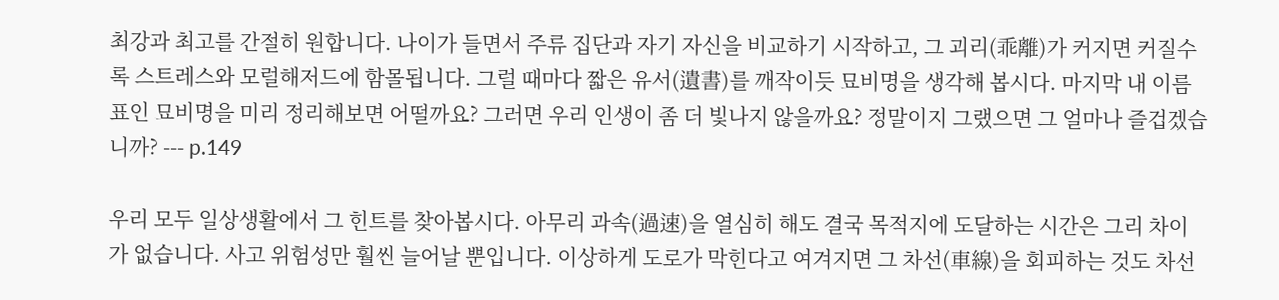최강과 최고를 간절히 원합니다. 나이가 들면서 주류 집단과 자기 자신을 비교하기 시작하고, 그 괴리(乖離)가 커지면 커질수록 스트레스와 모럴해저드에 함몰됩니다. 그럴 때마다 짧은 유서(遺書)를 깨작이듯 묘비명을 생각해 봅시다. 마지막 내 이름표인 묘비명을 미리 정리해보면 어떨까요? 그러면 우리 인생이 좀 더 빛나지 않을까요? 정말이지 그랬으면 그 얼마나 즐겁겠습니까? --- p.149

우리 모두 일상생활에서 그 힌트를 찾아봅시다. 아무리 과속(過速)을 열심히 해도 결국 목적지에 도달하는 시간은 그리 차이가 없습니다. 사고 위험성만 훨씬 늘어날 뿐입니다. 이상하게 도로가 막힌다고 여겨지면 그 차선(車線)을 회피하는 것도 차선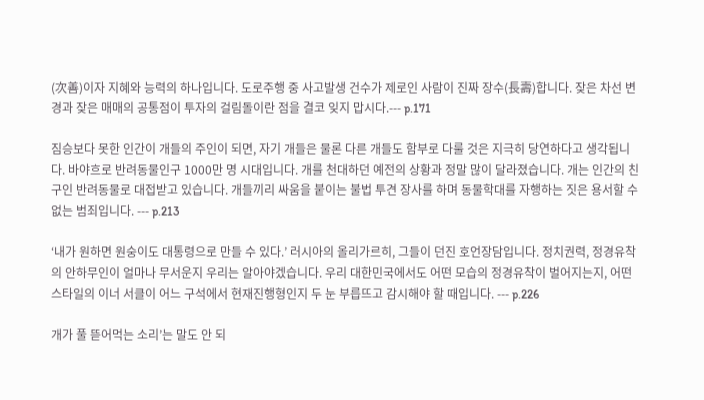(次善)이자 지혜와 능력의 하나입니다. 도로주행 중 사고발생 건수가 제로인 사람이 진짜 장수(長壽)합니다. 잦은 차선 변경과 잦은 매매의 공통점이 투자의 걸림돌이란 점을 결코 잊지 맙시다.--- p.171

짐승보다 못한 인간이 개들의 주인이 되면, 자기 개들은 물론 다른 개들도 함부로 다룰 것은 지극히 당연하다고 생각됩니다. 바야흐로 반려동물인구 1000만 명 시대입니다. 개를 천대하던 예전의 상황과 정말 많이 달라졌습니다. 개는 인간의 친구인 반려동물로 대접받고 있습니다. 개들끼리 싸움을 붙이는 불법 투견 장사를 하며 동물학대를 자행하는 짓은 용서할 수 없는 범죄입니다. --- p.213

‘내가 원하면 원숭이도 대통령으로 만들 수 있다.’ 러시아의 올리가르히, 그들이 던진 호언장담입니다. 정치권력, 정경유착의 안하무인이 얼마나 무서운지 우리는 알아야겠습니다. 우리 대한민국에서도 어떤 모습의 정경유착이 벌어지는지, 어떤 스타일의 이너 서클이 어느 구석에서 현재진행형인지 두 눈 부릅뜨고 감시해야 할 때입니다. --- p.226

개가 풀 뜯어먹는 소리’는 말도 안 되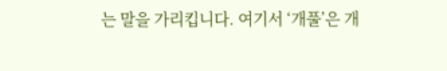는 말을 가리킵니다. 여기서 ‘개풀’은 개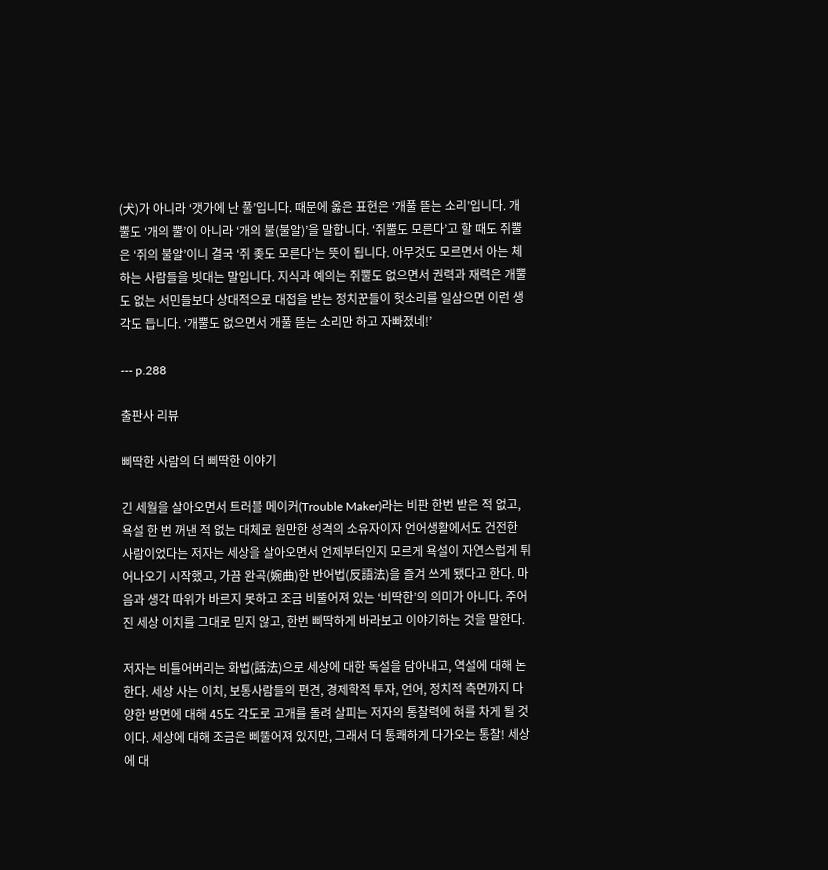(犬)가 아니라 ‘갯가에 난 풀’입니다. 때문에 옳은 표현은 ‘개풀 뜯는 소리’입니다. 개뿔도 ‘개의 뿔’이 아니라 ‘개의 불(불알)’을 말합니다. ‘쥐뿔도 모른다’고 할 때도 쥐뿔은 ‘쥐의 불알’이니 결국 ‘쥐 좆도 모른다’는 뜻이 됩니다. 아무것도 모르면서 아는 체하는 사람들을 빗대는 말입니다. 지식과 예의는 쥐뿔도 없으면서 권력과 재력은 개뿔도 없는 서민들보다 상대적으로 대접을 받는 정치꾼들이 헛소리를 일삼으면 이런 생각도 듭니다. ‘개뿔도 없으면서 개풀 뜯는 소리만 하고 자빠졌네!’

--- p.288

출판사 리뷰

삐딱한 사람의 더 삐딱한 이야기

긴 세월을 살아오면서 트러블 메이커(Trouble Maker)라는 비판 한번 받은 적 없고, 욕설 한 번 꺼낸 적 없는 대체로 원만한 성격의 소유자이자 언어생활에서도 건전한 사람이었다는 저자는 세상을 살아오면서 언제부터인지 모르게 욕설이 자연스럽게 튀어나오기 시작했고, 가끔 완곡(婉曲)한 반어법(反語法)을 즐겨 쓰게 됐다고 한다. 마음과 생각 따위가 바르지 못하고 조금 비뚤어져 있는 ‘비딱한’의 의미가 아니다. 주어진 세상 이치를 그대로 믿지 않고, 한번 삐딱하게 바라보고 이야기하는 것을 말한다.

저자는 비틀어버리는 화법(話法)으로 세상에 대한 독설을 담아내고, 역설에 대해 논한다. 세상 사는 이치, 보통사람들의 편견, 경제학적 투자, 언어, 정치적 측면까지 다양한 방면에 대해 45도 각도로 고개를 돌려 살피는 저자의 통찰력에 혀를 차게 될 것이다. 세상에 대해 조금은 삐뚤어져 있지만, 그래서 더 통쾌하게 다가오는 통찰! 세상에 대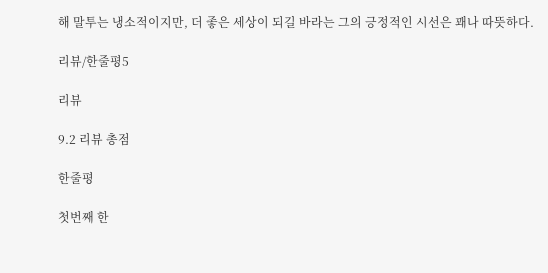해 말투는 냉소적이지만, 더 좋은 세상이 되길 바라는 그의 긍정적인 시선은 꽤나 따뜻하다.

리뷰/한줄평5

리뷰

9.2 리뷰 총점

한줄평

첫번째 한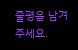줄평을 남겨주세요.